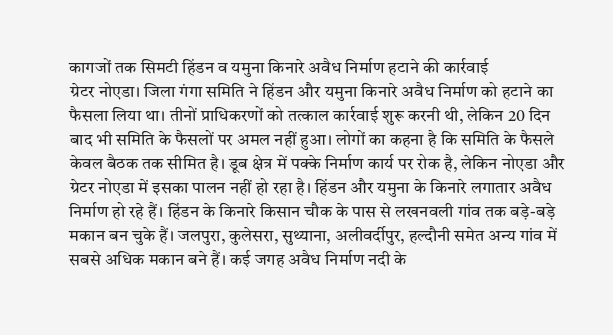कागजों तक सिमटी हिंडन व यमुना किनारे अवैध निर्माण हटाने की कार्रवाई
ग्रेटर नोएडा। जिला गंगा समिति ने हिंडन और यमुना किनारे अवैध निर्माण को हटाने का फैसला लिया था। तीनों प्राधिकरणों को तत्काल कार्रवाई शुरू करनी थी, लेकिन 20 दिन बाद भी समिति के फैसलों पर अमल नहीं हुआ। लोगों का कहना है कि समिति के फैसले केवल बैठक तक सीमित है। डूब क्षेत्र में पक्के निर्माण कार्य पर रोक है, लेकिन नोएडा और ग्रेटर नोएडा में इसका पालन नहीं हो रहा है। हिंडन और यमुना के किनारे लगातार अवैध निर्माण हो रहे हैं। हिंडन के किनारे किसान चौक के पास से लखनवली गांव तक बड़े-बड़े मकान बन चुके हैं। जलपुरा, कुलेसरा, सुथ्याना, अलीवर्दीपुर, हल्दौनी समेत अन्य गांव में सबसे अधिक मकान बने हैं। कई जगह अवैध निर्माण नदी के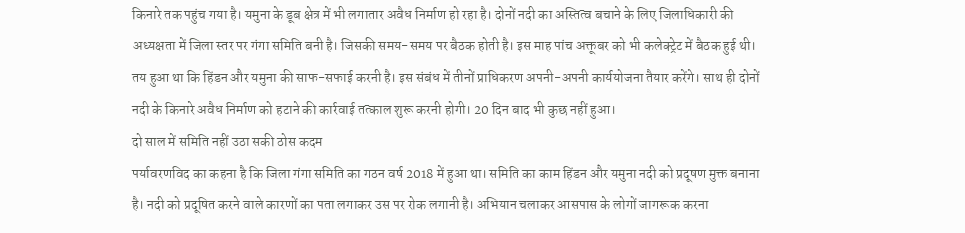किनारे तक पहुंच गया है। यमुना के डूब क्षेत्र में भी लगातार अवैध निर्माण हो रहा है। दोनों नदी का अस्तित्व बचाने के लिए जिलाधिकारी की अध्यक्षता में जिला स्तर पर गंगा समिति बनी है। जिसकी समय-समय पर बैठक होती है। इस माह पांच अक्तूबर को भी कलेक्ट्रेट में बैठक हुई थी। तय हुआ था कि हिंडन और यमुना की साफ-सफाई करनी है। इस संबंध में तीनों प्राधिकरण अपनी-अपनी कार्ययोजना तैयार करेंगे। साथ ही दोनों नदी के किनारे अवैध निर्माण को हटाने की कार्रवाई तत्काल शुरू करनी होगी। 20 दिन बाद भी कुछ नहीं हुआ।
दो साल में समिति नहीं उठा सकी ठोस कदम
पर्यावरणविद का कहना है कि जिला गंगा समिति का गठन वर्ष 2018 में हुआ था। समिति का काम हिंडन और यमुना नदी को प्रदूषण मुक्त बनाना है। नदी को प्रदूषित करने वाले कारणों का पता लगाकर उस पर रोक लगानी है। अभियान चलाकर आसपास के लोगों जागरूक करना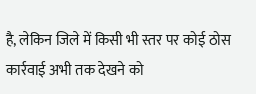है, लेकिन जिले में किसी भी स्तर पर कोई ठोस कार्रवाई अभी तक देखने को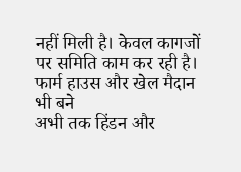नहीं मिली है। केवल कागजों पर समिति काम कर रही है।
फार्म हाउस और खेल मैदान भी बने
अभी तक हिंडन और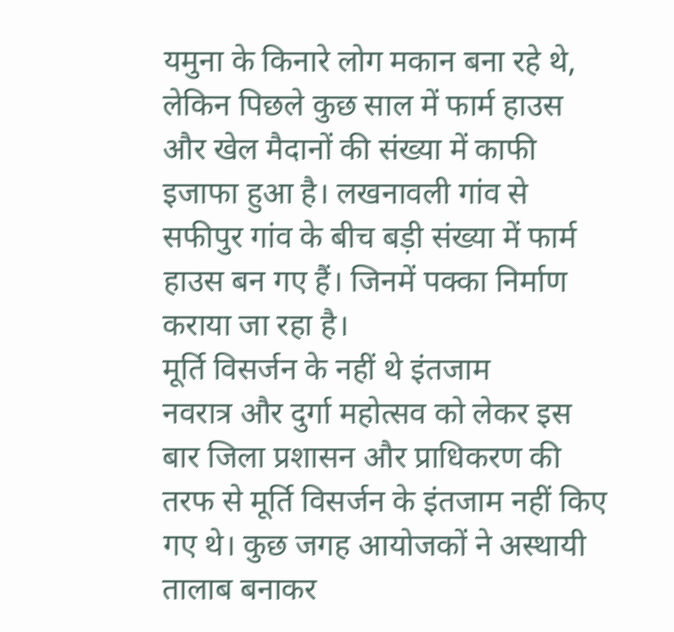यमुना के किनारे लोग मकान बना रहे थे, लेकिन पिछले कुछ साल में फार्म हाउस और खेल मैदानों की संख्या में काफी इजाफा हुआ है। लखनावली गांव से सफीपुर गांव के बीच बड़ी संख्या में फार्म हाउस बन गए हैं। जिनमें पक्का निर्माण कराया जा रहा है।
मूर्ति विसर्जन के नहीं थे इंतजाम
नवरात्र और दुर्गा महोत्सव को लेकर इस बार जिला प्रशासन और प्राधिकरण की तरफ से मूर्ति विसर्जन के इंतजाम नहीं किए गए थे। कुछ जगह आयोजकों ने अस्थायी तालाब बनाकर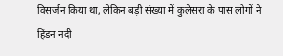विसर्जन किया था, लेकिन बड़ी संख्या में कुलेसरा के पास लोगों ने हिंडन नदी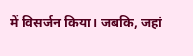में विसर्जन किया। जबकि, जहां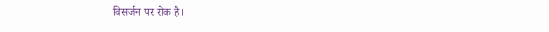विसर्जन पर रोक है।